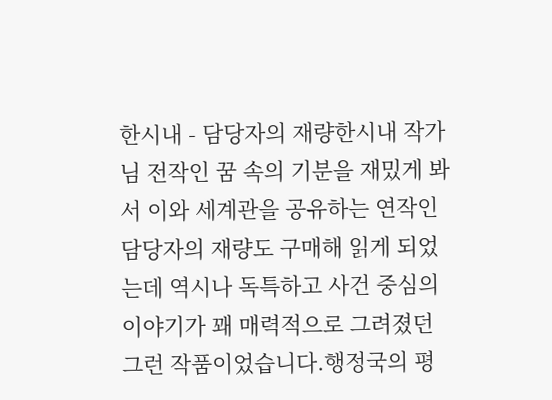한시내 - 담당자의 재량한시내 작가님 전작인 꿈 속의 기분을 재밌게 봐서 이와 세계관을 공유하는 연작인담당자의 재량도 구매해 읽게 되었는데 역시나 독특하고 사건 중심의 이야기가 꽤 매력적으로 그려졌던 그런 작품이었습니다.행정국의 평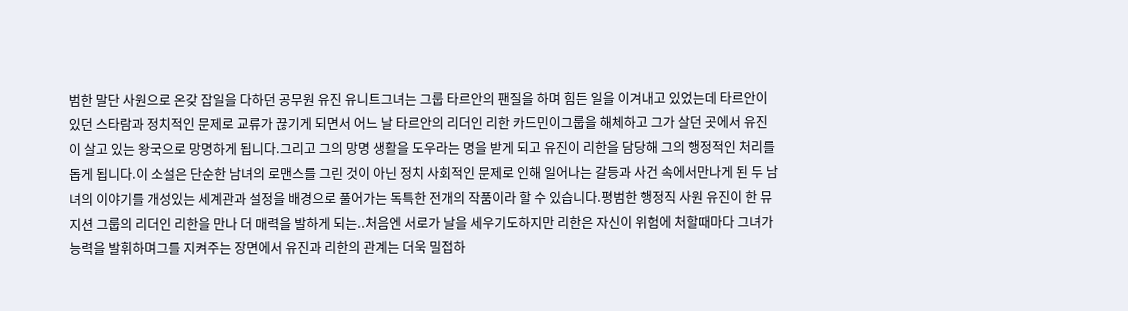범한 말단 사원으로 온갖 잡일을 다하던 공무원 유진 유니트그녀는 그룹 타르안의 팬질을 하며 힘든 일을 이겨내고 있었는데 타르안이 있던 스타람과 정치적인 문제로 교류가 끊기게 되면서 어느 날 타르안의 리더인 리한 카드민이그룹을 해체하고 그가 살던 곳에서 유진이 살고 있는 왕국으로 망명하게 됩니다.그리고 그의 망명 생활을 도우라는 명을 받게 되고 유진이 리한을 담당해 그의 행정적인 처리를 돕게 됩니다.이 소설은 단순한 남녀의 로맨스를 그린 것이 아닌 정치 사회적인 문제로 인해 일어나는 갈등과 사건 속에서만나게 된 두 남녀의 이야기를 개성있는 세계관과 설정을 배경으로 풀어가는 독특한 전개의 작품이라 할 수 있습니다.평범한 행정직 사원 유진이 한 뮤지션 그룹의 리더인 리한을 만나 더 매력을 발하게 되는..처음엔 서로가 날을 세우기도하지만 리한은 자신이 위험에 처할때마다 그녀가 능력을 발휘하며그를 지켜주는 장면에서 유진과 리한의 관계는 더욱 밀접하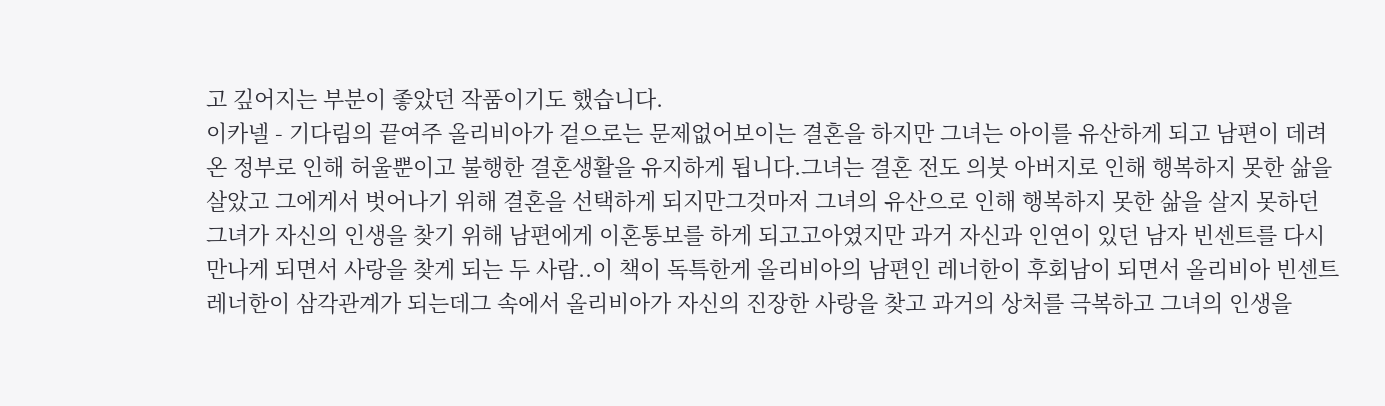고 깊어지는 부분이 좋았던 작품이기도 했습니다.
이카넬 - 기다림의 끝여주 올리비아가 겉으로는 문제없어보이는 결혼을 하지만 그녀는 아이를 유산하게 되고 남편이 데려온 정부로 인해 허울뿐이고 불행한 결혼생활을 유지하게 됩니다.그녀는 결혼 전도 의붓 아버지로 인해 행복하지 못한 삶을 살았고 그에게서 벗어나기 위해 결혼을 선택하게 되지만그것마저 그녀의 유산으로 인해 행복하지 못한 삶을 살지 못하던 그녀가 자신의 인생을 찾기 위해 남편에게 이혼통보를 하게 되고고아였지만 과거 자신과 인연이 있던 남자 빈센트를 다시 만나게 되면서 사랑을 찾게 되는 두 사람..이 책이 독특한게 올리비아의 남편인 레너한이 후회남이 되면서 올리비아 빈센트 레너한이 삼각관계가 되는데그 속에서 올리비아가 자신의 진장한 사랑을 찾고 과거의 상처를 극복하고 그녀의 인생을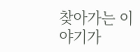찾아가는 이야기가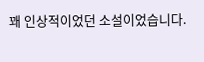꽤 인상적이었던 소설이었습니다.